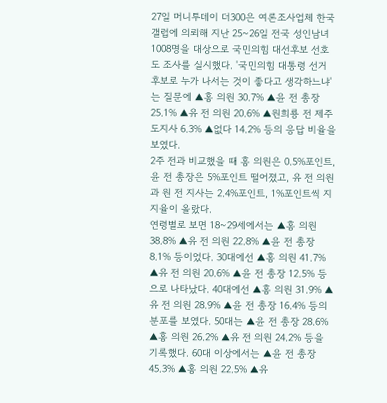27일 머니투데이 더300은 여론조사업체 한국갤럽에 의뢰해 지난 25~26일 전국 성인남녀 1008명을 대상으로 국민의힘 대선후보 선호도 조사를 실시했다. '국민의힘 대통령 선거 후보로 누가 나서는 것이 좋다고 생각하느냐'는 질문에 ▲홍 의원 30.7% ▲윤 전 총장 25.1% ▲유 전 의원 20.6% ▲원희룡 전 제주도지사 6.3% ▲없다 14.2% 등의 응답 비율을 보였다.
2주 전과 비교했을 때 홍 의원은 0.5%포인트, 윤 전 총장은 5%포인트 떨어졌고, 유 전 의원과 원 전 지사는 2.4%포인트, 1%포인트씩 지지율이 올랐다.
연령별로 보면 18~29세에서는 ▲홍 의원 38.8% ▲유 전 의원 22.8% ▲윤 전 총장 8.1% 등이었다. 30대에선 ▲홍 의원 41.7% ▲유 전 의원 20.6% ▲윤 전 총장 12.5% 등으로 나타났다. 40대에선 ▲홍 의원 31.9% ▲유 전 의원 28.9% ▲윤 전 총장 16.4% 등의 분포를 보였다. 50대는 ▲윤 전 총장 28.6% ▲홍 의원 26.2% ▲유 전 의원 24.2% 등을 기록했다. 60대 이상에서는 ▲윤 전 총장 45.3% ▲홍 의원 22.5% ▲유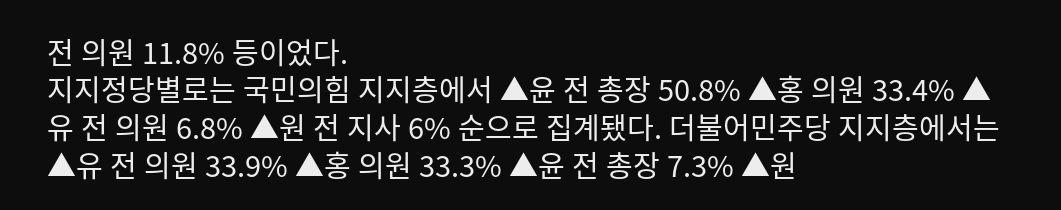전 의원 11.8% 등이었다.
지지정당별로는 국민의힘 지지층에서 ▲윤 전 총장 50.8% ▲홍 의원 33.4% ▲유 전 의원 6.8% ▲원 전 지사 6% 순으로 집계됐다. 더불어민주당 지지층에서는 ▲유 전 의원 33.9% ▲홍 의원 33.3% ▲윤 전 총장 7.3% ▲원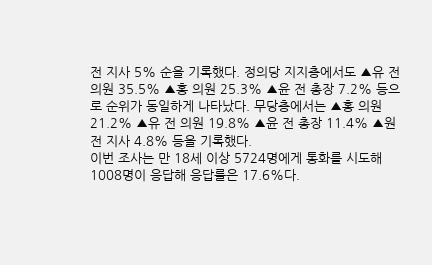전 지사 5% 순을 기록했다. 정의당 지지층에서도 ▲유 전 의원 35.5% ▲홍 의원 25.3% ▲윤 전 총장 7.2% 등으로 순위가 동일하게 나타났다. 무당층에서는 ▲홍 의원 21.2% ▲유 전 의원 19.8% ▲윤 전 총장 11.4% ▲원 전 지사 4.8% 등을 기록했다.
이번 조사는 만 18세 이상 5724명에게 통화를 시도해 1008명이 응답해 응답률은 17.6%다.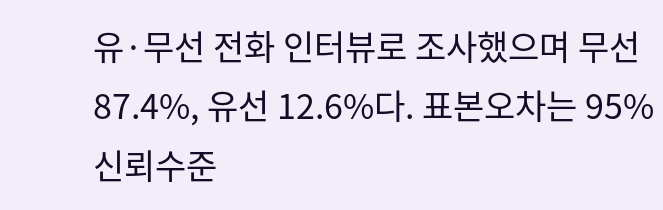유·무선 전화 인터뷰로 조사했으며 무선 87.4%, 유선 12.6%다. 표본오차는 95% 신뢰수준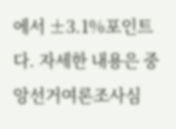에서 ±3.1%포인트다. 자세한 내용은 중앙선거여론조사심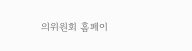의위원회 홈페이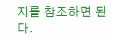지를 참조하면 된다.